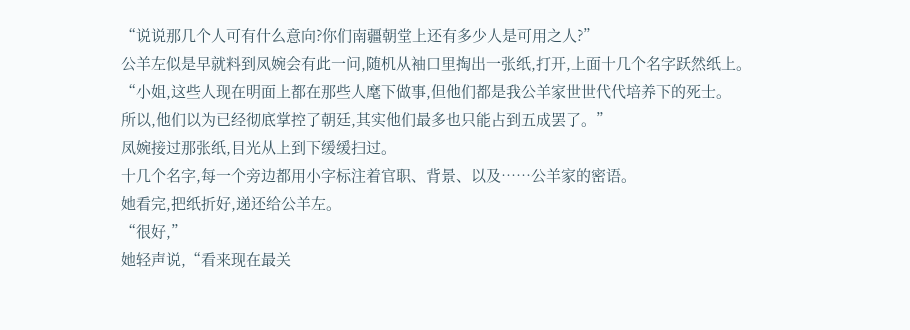“说说那几个人可有什么意向?你们南疆朝堂上还有多少人是可用之人?”
公羊左似是早就料到凤婉会有此一问,随机从袖口里掏出一张纸,打开,上面十几个名字跃然纸上。
“小姐,这些人现在明面上都在那些人麾下做事,但他们都是我公羊家世世代代培养下的死士。
所以,他们以为已经彻底掌控了朝廷,其实他们最多也只能占到五成罢了。”
凤婉接过那张纸,目光从上到下缓缓扫过。
十几个名字,每一个旁边都用小字标注着官职、背景、以及……公羊家的密语。
她看完,把纸折好,递还给公羊左。
“很好,”
她轻声说,“看来现在最关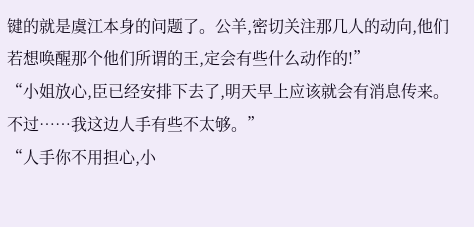键的就是虞江本身的问题了。公羊,密切关注那几人的动向,他们若想唤醒那个他们所谓的王,定会有些什么动作的!”
“小姐放心,臣已经安排下去了,明天早上应该就会有消息传来。不过……我这边人手有些不太够。”
“人手你不用担心,小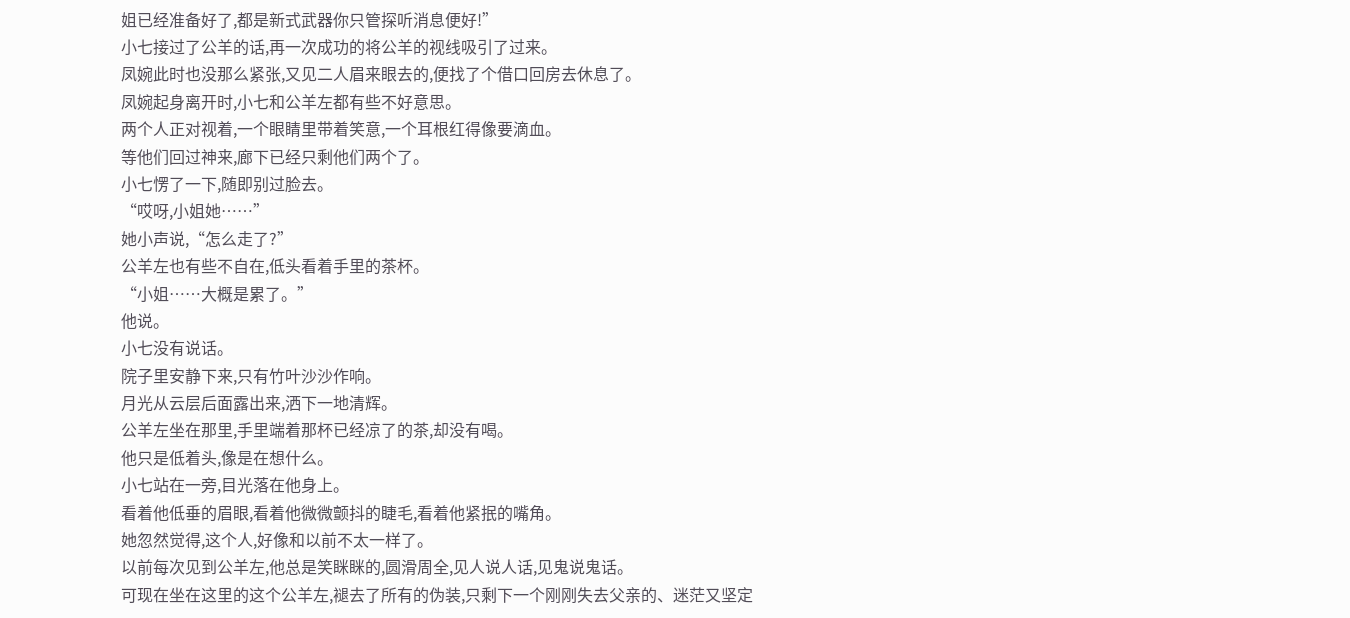姐已经准备好了,都是新式武器你只管探听消息便好!”
小七接过了公羊的话,再一次成功的将公羊的视线吸引了过来。
凤婉此时也没那么紧张,又见二人眉来眼去的,便找了个借口回房去休息了。
凤婉起身离开时,小七和公羊左都有些不好意思。
两个人正对视着,一个眼睛里带着笑意,一个耳根红得像要滴血。
等他们回过神来,廊下已经只剩他们两个了。
小七愣了一下,随即别过脸去。
“哎呀,小姐她……”
她小声说,“怎么走了?”
公羊左也有些不自在,低头看着手里的茶杯。
“小姐……大概是累了。”
他说。
小七没有说话。
院子里安静下来,只有竹叶沙沙作响。
月光从云层后面露出来,洒下一地清辉。
公羊左坐在那里,手里端着那杯已经凉了的茶,却没有喝。
他只是低着头,像是在想什么。
小七站在一旁,目光落在他身上。
看着他低垂的眉眼,看着他微微颤抖的睫毛,看着他紧抿的嘴角。
她忽然觉得,这个人,好像和以前不太一样了。
以前每次见到公羊左,他总是笑眯眯的,圆滑周全,见人说人话,见鬼说鬼话。
可现在坐在这里的这个公羊左,褪去了所有的伪装,只剩下一个刚刚失去父亲的、迷茫又坚定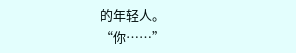的年轻人。
“你……”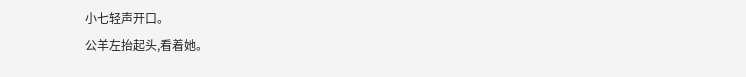小七轻声开口。
公羊左抬起头,看着她。